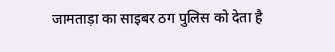जामताड़ा का साइबर ठग पुलिस को देता है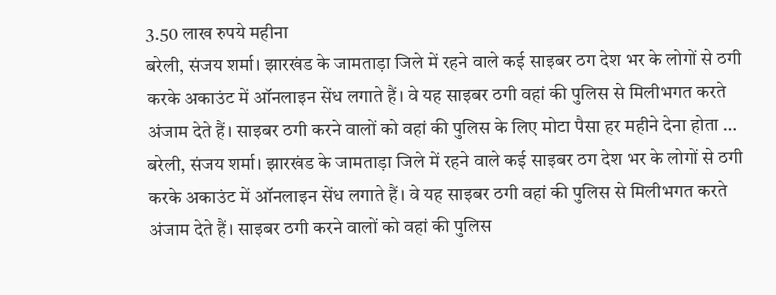3.50 लाख रुपये महीना
बरेली, संजय शर्मा। झारखंड के जामताड़ा जिले में रहने वाले कई साइबर ठग देश भर के लोगों से ठगी करके अकाउंट में ऑनलाइन सेंध लगाते हैं। वे यह साइबर ठगी वहां की पुलिस से मिलीभगत करते अंजाम देते हैं। साइबर ठगी करने वालों को वहां की पुलिस के लिए मोटा पैसा हर महीने देना होता …
बरेली, संजय शर्मा। झारखंड के जामताड़ा जिले में रहने वाले कई साइबर ठग देश भर के लोगों से ठगी करके अकाउंट में ऑनलाइन सेंध लगाते हैं। वे यह साइबर ठगी वहां की पुलिस से मिलीभगत करते अंजाम देते हैं। साइबर ठगी करने वालों को वहां की पुलिस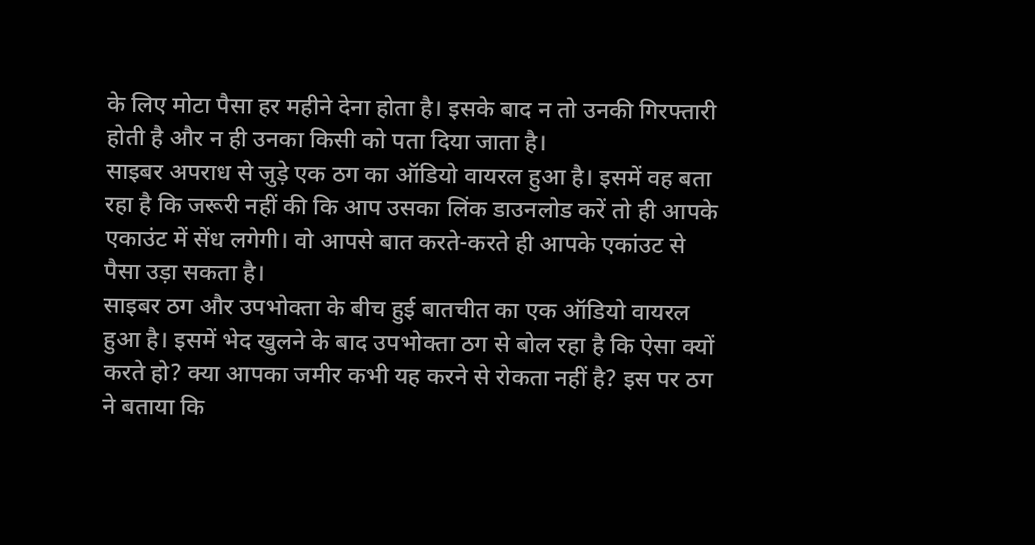के लिए मोटा पैसा हर महीने देना होता है। इसके बाद न तो उनकी गिरफ्तारी होती है और न ही उनका किसी को पता दिया जाता है।
साइबर अपराध से जुड़े एक ठग का ऑडियो वायरल हुआ है। इसमें वह बता रहा है कि जरूरी नहीं की कि आप उसका लिंक डाउनलोड करें तो ही आपके एकाउंट में सेंध लगेगी। वो आपसे बात करते-करते ही आपके एकांउट से पैसा उड़ा सकता है।
साइबर ठग और उपभोक्ता के बीच हुई बातचीत का एक ऑडियो वायरल हुआ है। इसमें भेद खुलने के बाद उपभोक्ता ठग से बोल रहा है कि ऐसा क्यों करते हो? क्या आपका जमीर कभी यह करने से रोकता नहीं है? इस पर ठग ने बताया कि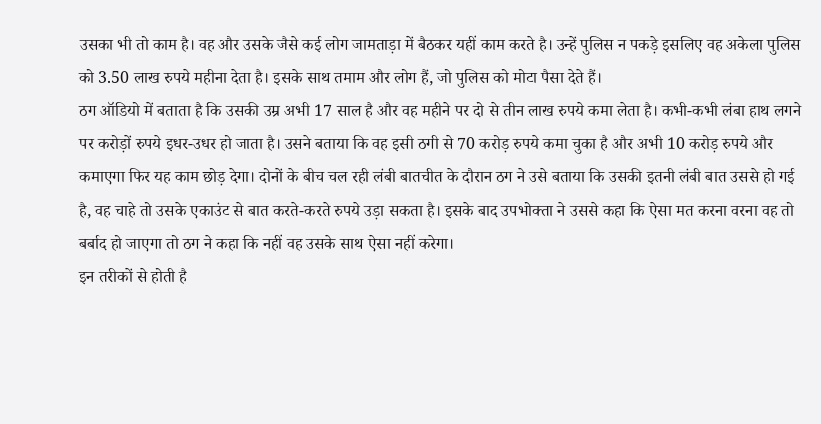उसका भी तो काम है। वह और उसके जैसे कई लोग जामताड़ा में बैठकर यहीं काम करते है। उन्हें पुलिस न पकड़े इसलिए वह अकेला पुलिस को 3.50 लाख रुपये महीना देता है। इसके साथ तमाम और लोग हैं, जो पुलिस को मोटा पैसा देते हैं।
ठग ऑडियो में बताता है कि उसकी उम्र अभी 17 साल है और वह महीने पर दो से तीन लाख रुपये कमा लेता है। कभी-कभी लंबा हाथ लगने पर करोड़ों रुपये इधर-उधर हो जाता है। उसने बताया कि वह इसी ठगी से 70 करोड़ रुपये कमा चुका है और अभी 10 करोड़ रुपये और कमाएगा फिर यह काम छोड़ देगा। दोनों के बीच चल रही लंबी बातचीत के दौरान ठग ने उसे बताया कि उसकी इतनी लंबी बात उससे हो गई है, वह चाहे तो उसके एकाउंट से बात करते-करते रुपये उड़ा सकता है। इसके बाद उपभोक्ता ने उससे कहा कि ऐसा मत करना वरना वह तो बर्बाद हो जाएगा तो ठग ने कहा कि नहीं वह उसके साथ ऐसा नहीं करेगा।
इन तरीकों से होती है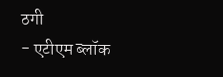ठगी
- एटीएम ब्लॉक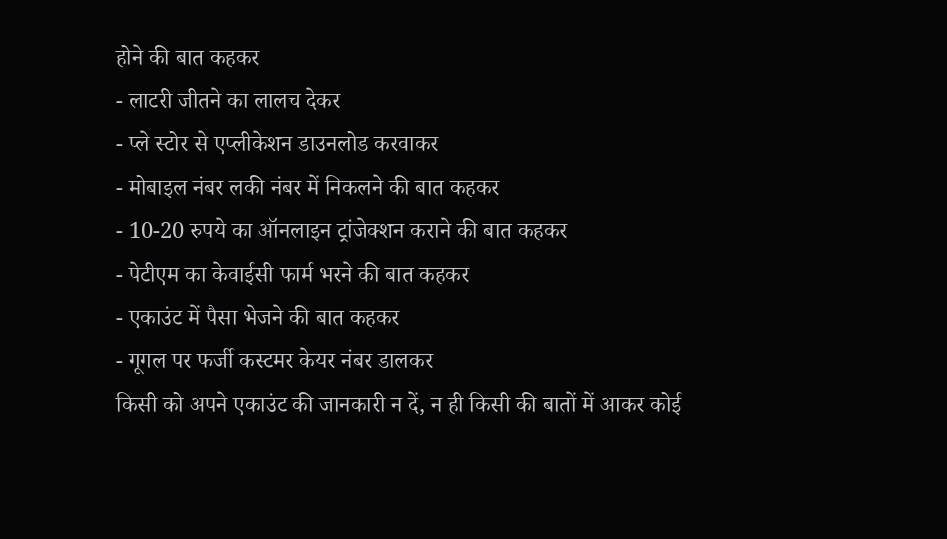होने की बात कहकर
- लाटरी जीतने का लालच देकर
- प्ले स्टोर से एप्लीकेशन डाउनलोड करवाकर
- मोबाइल नंबर लकी नंबर में निकलने की बात कहकर
- 10-20 रुपये का ऑनलाइन ट्रांजेक्शन कराने की बात कहकर
- पेटीएम का केवाईसी फार्म भरने की बात कहकर
- एकाउंट में पैसा भेजने की बात कहकर
- गूगल पर फर्जी कस्टमर केयर नंबर डालकर
किसी को अपने एकाउंट की जानकारी न दें, न ही किसी की बातों में आकर कोई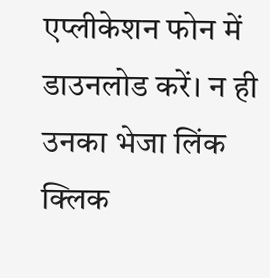एप्लीकेशन फोन में डाउनलोड करें। न ही उनका भेजा लिंक क्लिक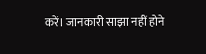करें। जानकारी साझा नहीं होने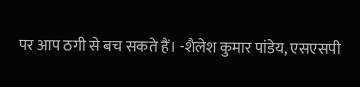पर आप ठगी से बच सकते हैं। -शैलेश कुमार पांडेय, एसएसपी